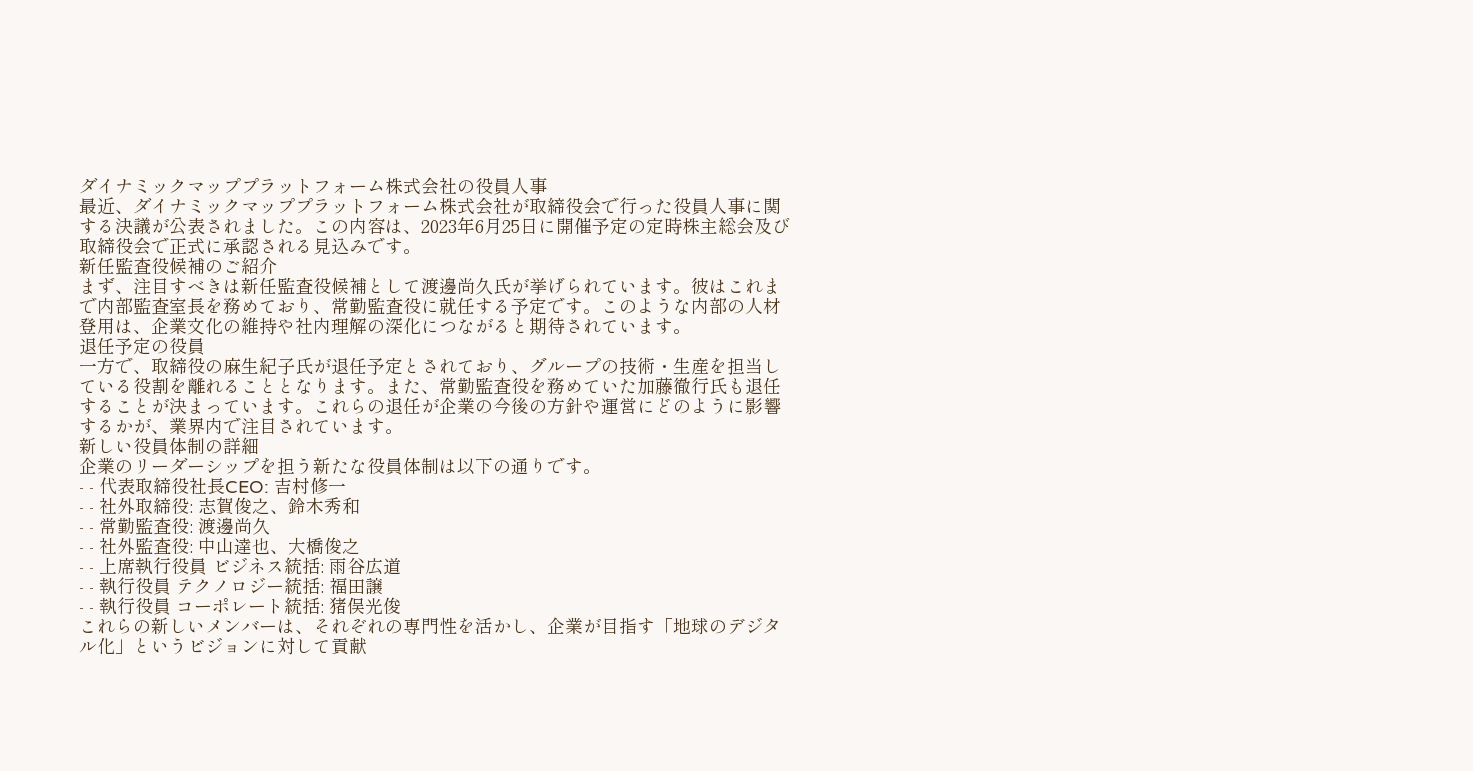ダイナミックマッププラットフォーム株式会社の役員人事
最近、ダイナミックマッププラットフォーム株式会社が取締役会で行った役員人事に関する決議が公表されました。この内容は、2023年6月25日に開催予定の定時株主総会及び取締役会で正式に承認される見込みです。
新任監査役候補のご紹介
まず、注目すべきは新任監査役候補として渡邊尚久氏が挙げられています。彼はこれまで内部監査室長を務めており、常勤監査役に就任する予定です。このような内部の人材登用は、企業文化の維持や社内理解の深化につながると期待されています。
退任予定の役員
一方で、取締役の麻生紀子氏が退任予定とされており、グループの技術・生産を担当している役割を離れることとなります。また、常勤監査役を務めていた加藤徹行氏も退任することが決まっています。これらの退任が企業の今後の方針や運営にどのように影響するかが、業界内で注目されています。
新しい役員体制の詳細
企業のリーダーシップを担う新たな役員体制は以下の通りです。
- - 代表取締役社長CEO: 吉村修一
- - 社外取締役: 志賀俊之、鈴木秀和
- - 常勤監査役: 渡邊尚久
- - 社外監査役: 中山達也、大橋俊之
- - 上席執行役員 ビジネス統括: 雨谷広道
- - 執行役員 テクノロジー統括: 福田譲
- - 執行役員 コーポレート統括: 猪俣光俊
これらの新しいメンバーは、それぞれの専門性を活かし、企業が目指す「地球のデジタル化」というビジョンに対して貢献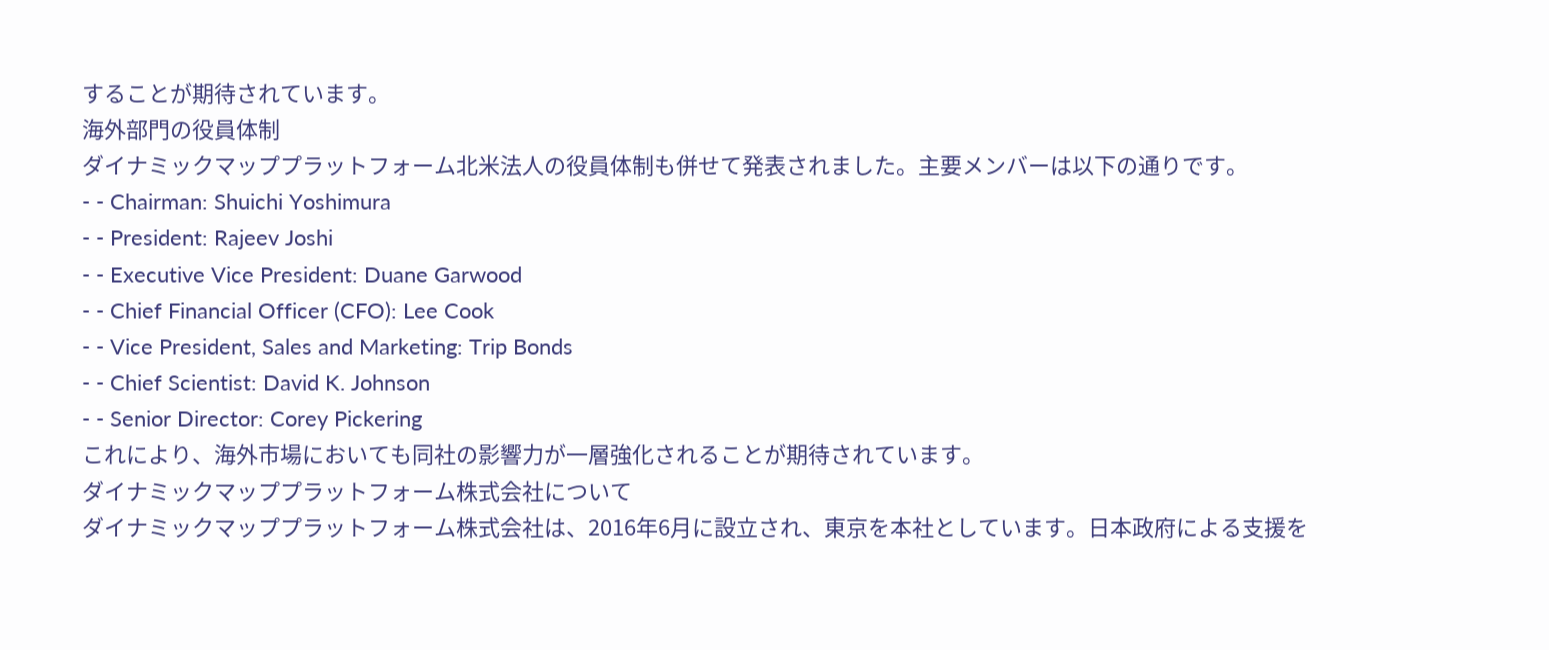することが期待されています。
海外部門の役員体制
ダイナミックマッププラットフォーム北米法人の役員体制も併せて発表されました。主要メンバーは以下の通りです。
- - Chairman: Shuichi Yoshimura
- - President: Rajeev Joshi
- - Executive Vice President: Duane Garwood
- - Chief Financial Officer (CFO): Lee Cook
- - Vice President, Sales and Marketing: Trip Bonds
- - Chief Scientist: David K. Johnson
- - Senior Director: Corey Pickering
これにより、海外市場においても同社の影響力が一層強化されることが期待されています。
ダイナミックマッププラットフォーム株式会社について
ダイナミックマッププラットフォーム株式会社は、2016年6月に設立され、東京を本社としています。日本政府による支援を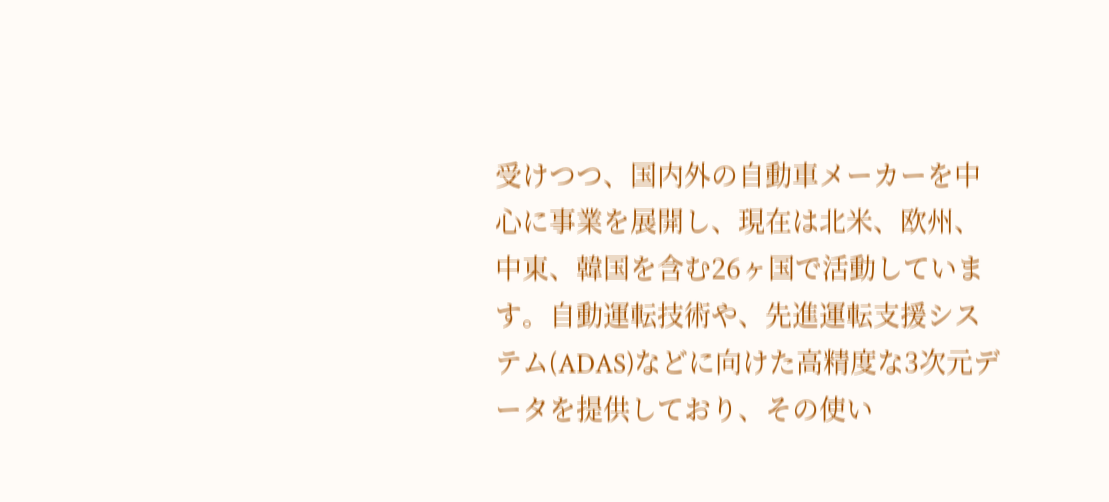受けつつ、国内外の自動車メーカーを中心に事業を展開し、現在は北米、欧州、中東、韓国を含む26ヶ国で活動しています。自動運転技術や、先進運転支援システム(ADAS)などに向けた高精度な3次元データを提供しており、その使い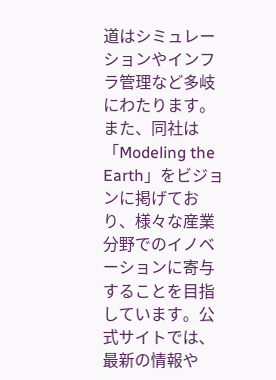道はシミュレーションやインフラ管理など多岐にわたります。
また、同社は「Modeling the Earth」をビジョンに掲げており、様々な産業分野でのイノベーションに寄与することを目指しています。公式サイトでは、最新の情報や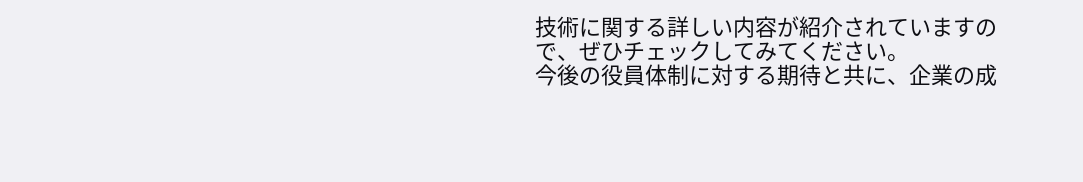技術に関する詳しい内容が紹介されていますので、ぜひチェックしてみてください。
今後の役員体制に対する期待と共に、企業の成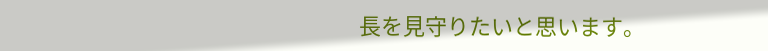長を見守りたいと思います。